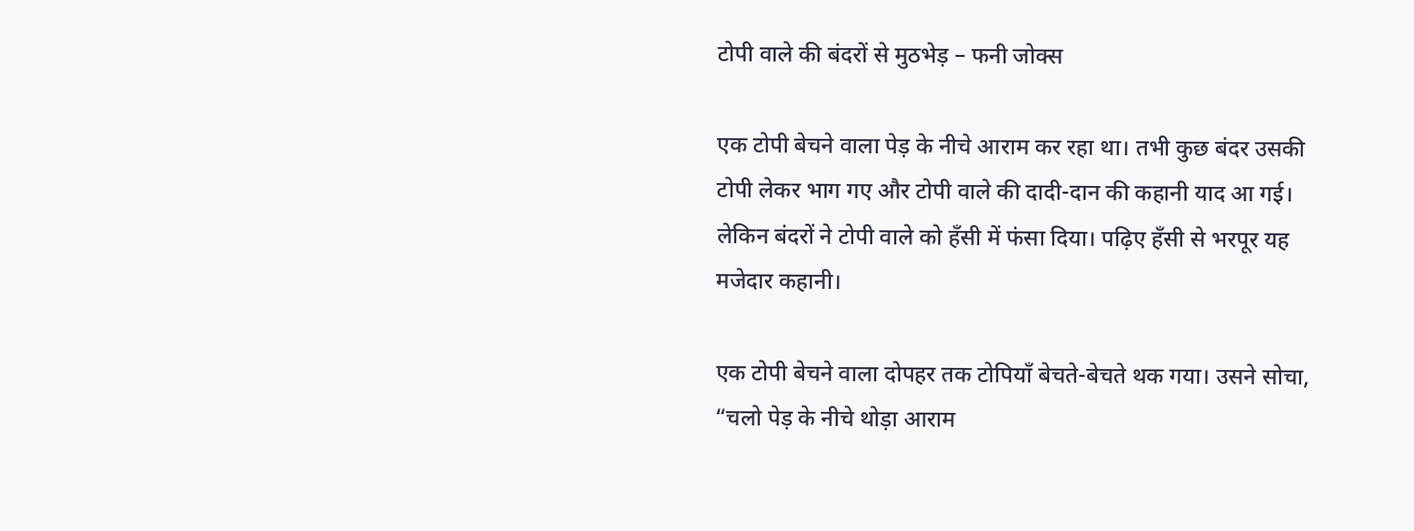टोपी वाले की बंदरों से मुठभेड़ – फनी जोक्स

एक टोपी बेचने वाला पेड़ के नीचे आराम कर रहा था। तभी कुछ बंदर उसकी टोपी लेकर भाग गए और टोपी वाले की दादी-दान की कहानी याद आ गई। लेकिन बंदरों ने टोपी वाले को हँसी में फंसा दिया। पढ़िए हँसी से भरपूर यह मजेदार कहानी।

एक टोपी बेचने वाला दोपहर तक टोपियाँ बेचते-बेचते थक गया। उसने सोचा, “चलो पेड़ के नीचे थोड़ा आराम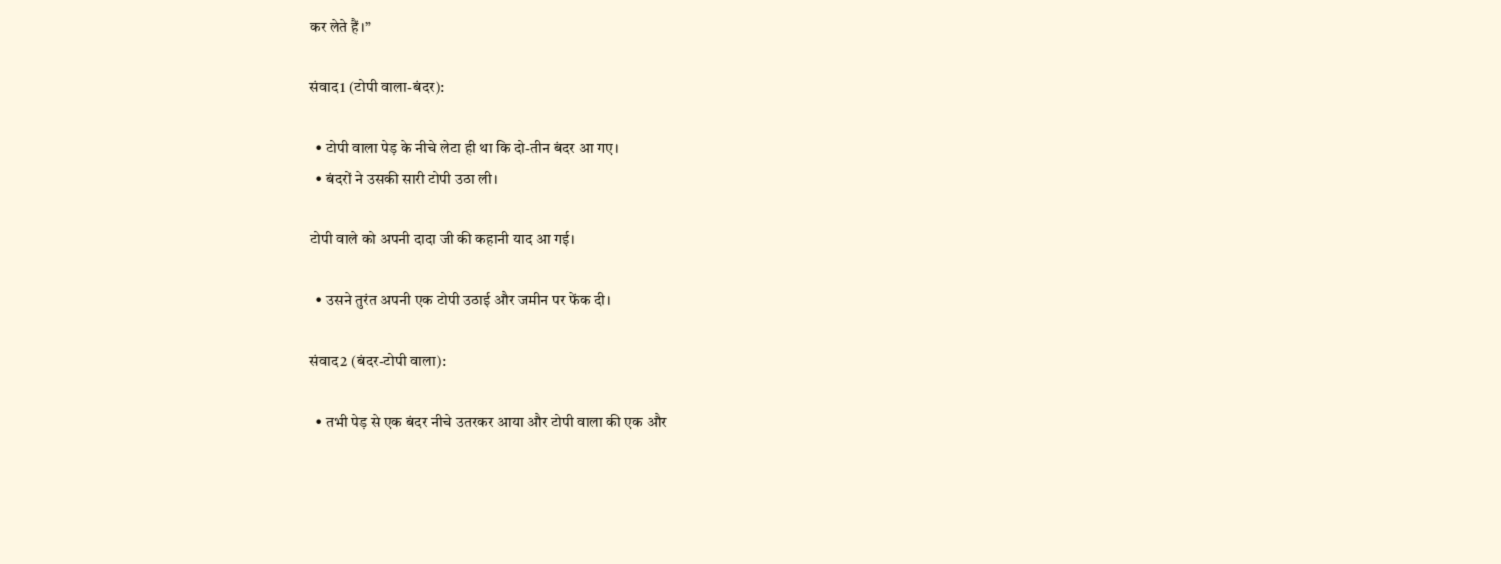कर लेते हैं।”

संवाद1 (टोपी वाला-बंदर):

  • टोपी वाला पेड़ के नीचे लेटा ही था कि दो-तीन बंदर आ गए।
  • बंदरों ने उसकी सारी टोपी उठा ली।

टोपी वाले को अपनी दादा जी की कहानी याद आ गई।

  • उसने तुरंत अपनी एक टोपी उठाई और जमीन पर फेंक दी।

संवाद2 (बंदर-टोपी वाला):

  • तभी पेड़ से एक बंदर नीचे उतरकर आया और टोपी वाला की एक और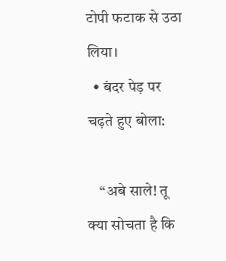टोपी फटाक से उठा लिया।
  • बंदर पेड़ पर चढ़ते हुए बोला:

    “अबे साले! तू क्या सोचता है कि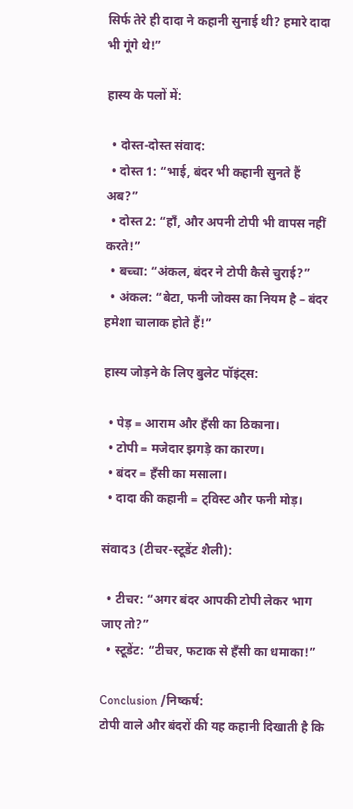सिर्फ तेरे ही दादा ने कहानी सुनाई थी? हमारे दादा भी गूंगे थे!”

हास्य के पलों में:

  • दोस्त-दोस्त संवाद:
  • दोस्त 1: “भाई, बंदर भी कहानी सुनते हैं अब?”
  • दोस्त 2: “हाँ, और अपनी टोपी भी वापस नहीं करते!”
  • बच्चा: “अंकल, बंदर ने टोपी कैसे चुराई?”
  • अंकल: “बेटा, फनी जोक्स का नियम है – बंदर हमेशा चालाक होते हैं!”

हास्य जोड़ने के लिए बुलेट पॉइंट्स:

  • पेड़ = आराम और हँसी का ठिकाना।
  • टोपी = मजेदार झगड़े का कारण।
  • बंदर = हँसी का मसाला।
  • दादा की कहानी = ट्विस्ट और फनी मोड़।

संवाद3 (टीचर-स्टूडेंट शैली):

  • टीचर: “अगर बंदर आपकी टोपी लेकर भाग जाए तो?”
  • स्टूडेंट: “टीचर, फटाक से हँसी का धमाका!”

Conclusion /निष्कर्ष:
टोपी वाले और बंदरों की यह कहानी दिखाती है कि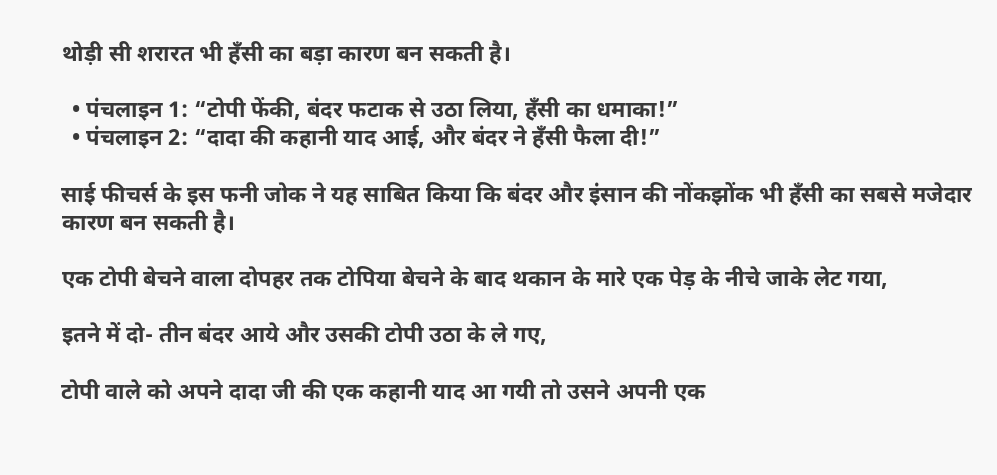थोड़ी सी शरारत भी हँसी का बड़ा कारण बन सकती है।

  • पंचलाइन 1: “टोपी फेंकी, बंदर फटाक से उठा लिया, हँसी का धमाका!”
  • पंचलाइन 2: “दादा की कहानी याद आई, और बंदर ने हँसी फैला दी!”

साई फीचर्स के इस फनी जोक ने यह साबित किया कि बंदर और इंसान की नोंकझोंक भी हँसी का सबसे मजेदार कारण बन सकती है।

एक टोपी बेचने वाला दोपहर तक टोपिया बेचने के बाद थकान के मारे एक पेड़ के नीचे जाके लेट गया,

इतने में दो- तीन बंदर आये और उसकी टोपी उठा के ले गए,

टोपी वाले को अपने दादा जी की एक कहानी याद आ गयी तो उसने अपनी एक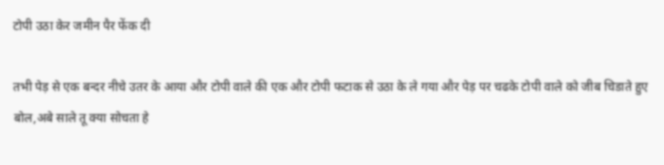टोपी उठा केर जमीन पैर फेंक दी

तभी पेड़ से एक बन्दर नीचे उतर के आया और टोपी वाले की एक और टोपी फटाक से उठा के ले गया और पेड़ पर चढके टोपी वाले को जीब चिडाते हुए बोल,अबे साले तू क्या सोचता हे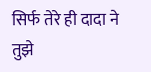सिर्फ तेरे ही दादा ने तुझे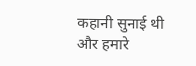कहानी सुनाई थी और हमारे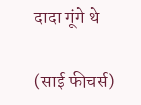दादा गूंगे थे

(साई फीचर्स)